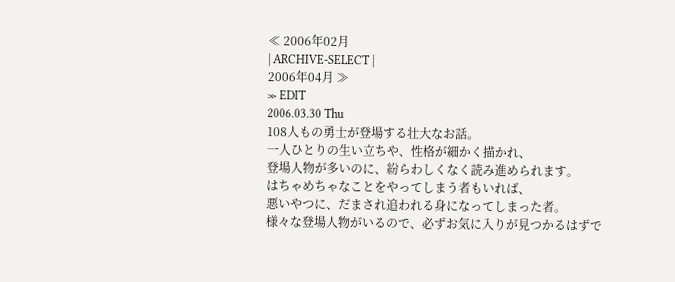≪ 2006年02月
| ARCHIVE-SELECT |
2006年04月 ≫
≫ EDIT
2006.03.30 Thu
108人もの勇士が登場する壮大なお話。
一人ひとりの生い立ちや、性格が細かく描かれ、
登場人物が多いのに、紛らわしくなく読み進められます。
はちゃめちゃなことをやってしまう者もいれば、
悪いやつに、だまされ追われる身になってしまった者。
様々な登場人物がいるので、必ずお気に入りが見つかるはずで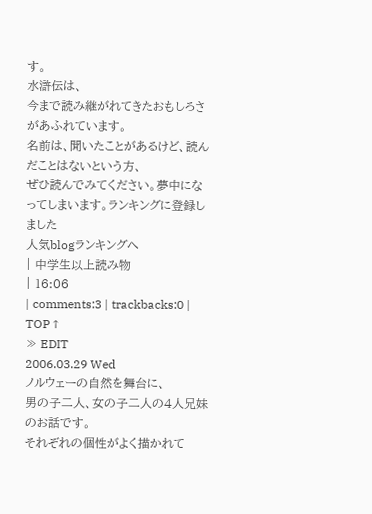す。
水滸伝は、
今まで読み継がれてきたおもしろさがあふれています。
名前は、聞いたことがあるけど、読んだことはないという方、
ぜひ読んでみてください。夢中になってしまいます。ランキングに登録しました
人気blogランキングへ
| 中学生以上読み物
| 16:06
| comments:3 | trackbacks:0 | TOP↑
≫ EDIT
2006.03.29 Wed
ノルウェーの自然を舞台に、
男の子二人、女の子二人の4人兄妹のお話です。
それぞれの個性がよく描かれて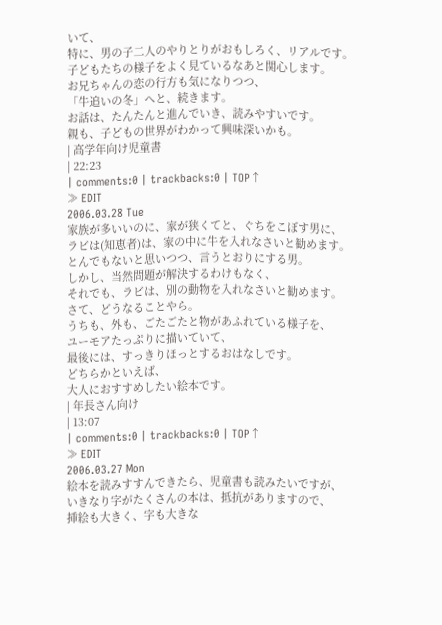いて、
特に、男の子二人のやりとりがおもしろく、リアルです。
子どもたちの様子をよく見ているなあと関心します。
お兄ちゃんの恋の行方も気になりつつ、
「牛追いの冬」へと、続きます。
お話は、たんたんと進んでいき、読みやすいです。
親も、子どもの世界がわかって興味深いかも。
| 高学年向け児童書
| 22:23
| comments:0 | trackbacks:0 | TOP↑
≫ EDIT
2006.03.28 Tue
家族が多いいのに、家が狭くてと、ぐちをこぼす男に、
ラビは(知恵者)は、家の中に牛を入れなさいと勧めます。
とんでもないと思いつつ、言うとおりにする男。
しかし、当然問題が解決するわけもなく、
それでも、ラビは、別の動物を入れなさいと勧めます。
さて、どうなることやら。
うちも、外も、ごたごたと物があふれている様子を、
ユーモアたっぷりに描いていて、
最後には、すっきりほっとするおはなしです。
どちらかといえば、
大人におすすめしたい絵本です。
| 年長さん向け
| 13:07
| comments:0 | trackbacks:0 | TOP↑
≫ EDIT
2006.03.27 Mon
絵本を読みすすんできたら、児童書も読みたいですが、
いきなり字がたくさんの本は、抵抗がありますので、
挿絵も大きく、字も大きな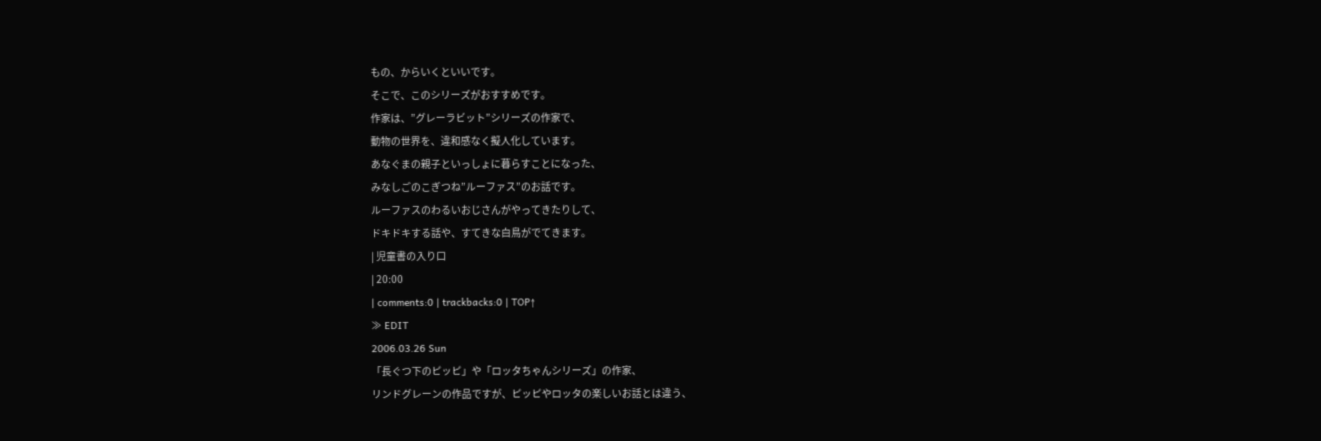もの、からいくといいです。
そこで、このシリーズがおすすめです。
作家は、”グレーラビット”シリーズの作家で、
動物の世界を、違和感なく擬人化しています。
あなぐまの親子といっしょに暮らすことになった、
みなしごのこぎつね”ルーファス”のお話です。
ルーファスのわるいおじさんがやってきたりして、
ドキドキする話や、すてきな白鳥がでてきます。
| 児童書の入り口
| 20:00
| comments:0 | trackbacks:0 | TOP↑
≫ EDIT
2006.03.26 Sun
「長ぐつ下のピッピ」や「ロッタちゃんシリーズ」の作家、
リンドグレーンの作品ですが、ピッピやロッタの楽しいお話とは違う、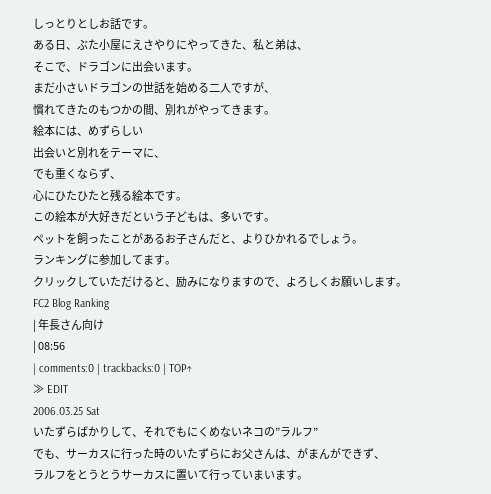しっとりとしお話です。
ある日、ぶた小屋にえさやりにやってきた、私と弟は、
そこで、ドラゴンに出会います。
まだ小さいドラゴンの世話を始める二人ですが、
慣れてきたのもつかの間、別れがやってきます。
絵本には、めずらしい
出会いと別れをテーマに、
でも重くならず、
心にひたひたと残る絵本です。
この絵本が大好きだという子どもは、多いです。
ペットを飼ったことがあるお子さんだと、よりひかれるでしょう。
ランキングに参加してます。
クリックしていただけると、励みになりますので、よろしくお願いします。
FC2 Blog Ranking
| 年長さん向け
| 08:56
| comments:0 | trackbacks:0 | TOP↑
≫ EDIT
2006.03.25 Sat
いたずらばかりして、それでもにくめないネコの”ラルフ”
でも、サーカスに行った時のいたずらにお父さんは、がまんができず、
ラルフをとうとうサーカスに置いて行っていまいます。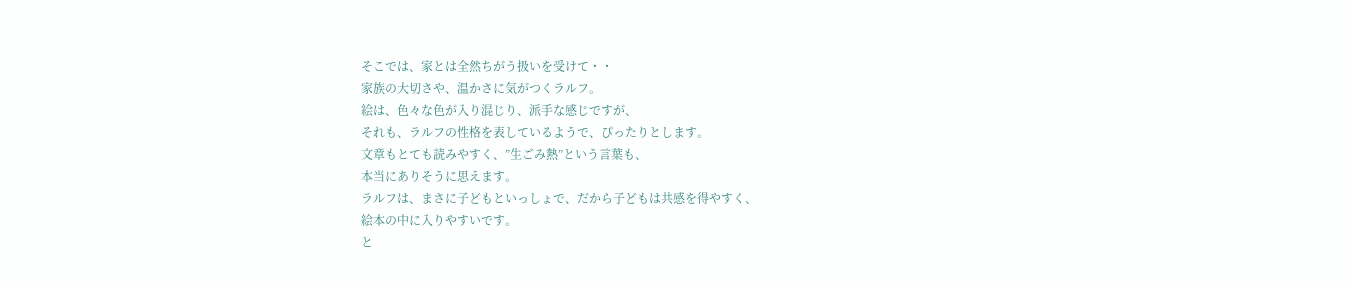そこでは、家とは全然ちがう扱いを受けて・・
家族の大切さや、温かさに気がつくラルフ。
絵は、色々な色が入り混じり、派手な感じですが、
それも、ラルフの性格を表しているようで、ぴったりとします。
文章もとても読みやすく、”生ごみ熱”という言葉も、
本当にありそうに思えます。
ラルフは、まさに子どもといっしょで、だから子どもは共感を得やすく、
絵本の中に入りやすいです。
と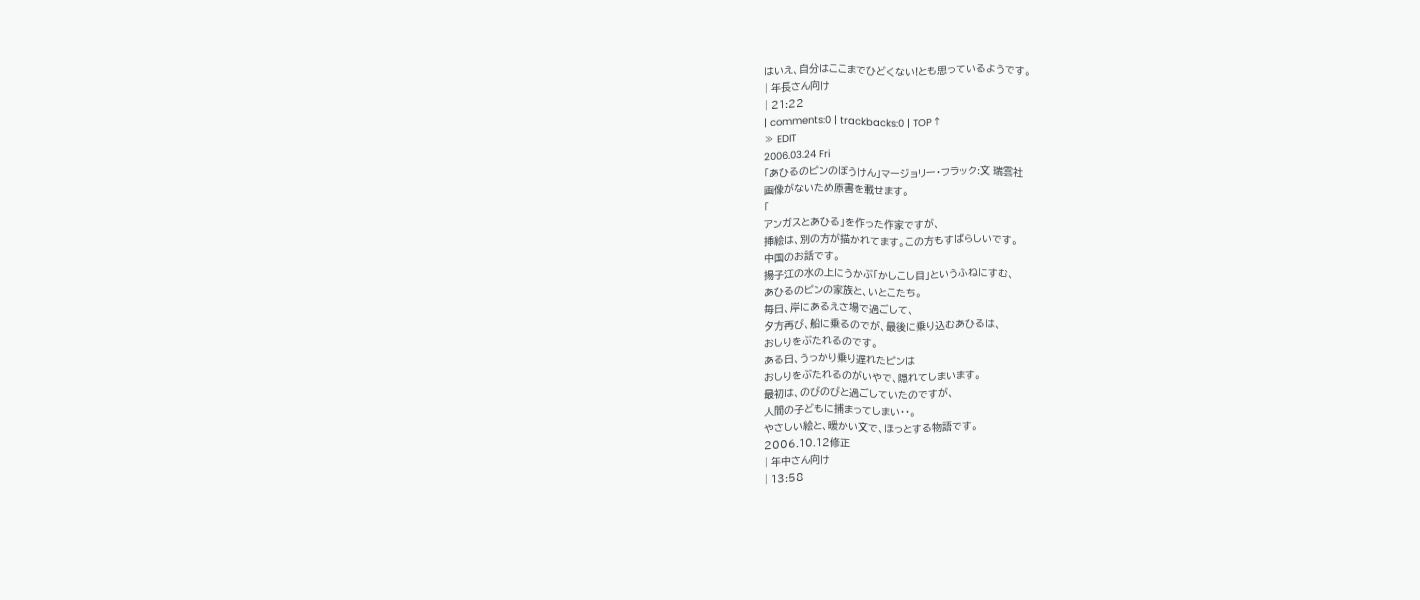はいえ、自分はここまでひどくない!とも思っているようです。
| 年長さん向け
| 21:22
| comments:0 | trackbacks:0 | TOP↑
≫ EDIT
2006.03.24 Fri
「あひるのピンのぼうけん」マージョリー・フラック:文 瑞雲社
画像がないため原書を載せます。
「
アンガスとあひる」を作った作家ですが、
挿絵は、別の方が描かれてます。この方もすばらしいです。
中国のお話です。
揚子江の水の上にうかぶ「かしこし目」というふねにすむ、
あひるのピンの家族と、いとこたち。
毎日、岸にあるえさ場で過ごして、
夕方再び、船に乗るのでが、最後に乗り込むあひるは、
おしりをぶたれるのです。
ある日、うっかり乗り遅れたピンは
おしりをぶたれるのがいやで、隠れてしまいます。
最初は、のびのびと過ごしていたのですが、
人間の子どもに捕まってしまい・・。
やさしい絵と、暖かい文で、ほっとする物語です。
2006.10.12修正
| 年中さん向け
| 13:58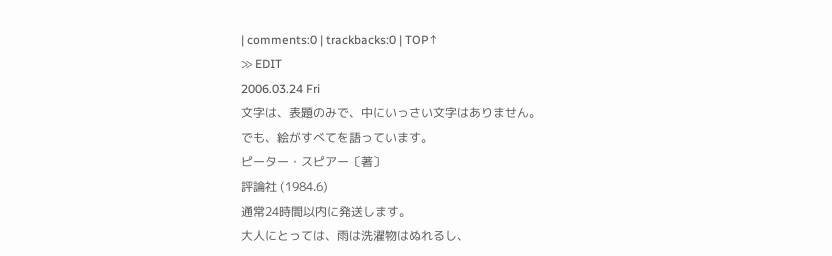| comments:0 | trackbacks:0 | TOP↑
≫ EDIT
2006.03.24 Fri
文字は、表題のみで、中にいっさい文字はありません。
でも、絵がすべてを語っています。
ピーター・スピアー〔著〕
評論社 (1984.6)
通常24時間以内に発送します。
大人にとっては、雨は洗濯物はぬれるし、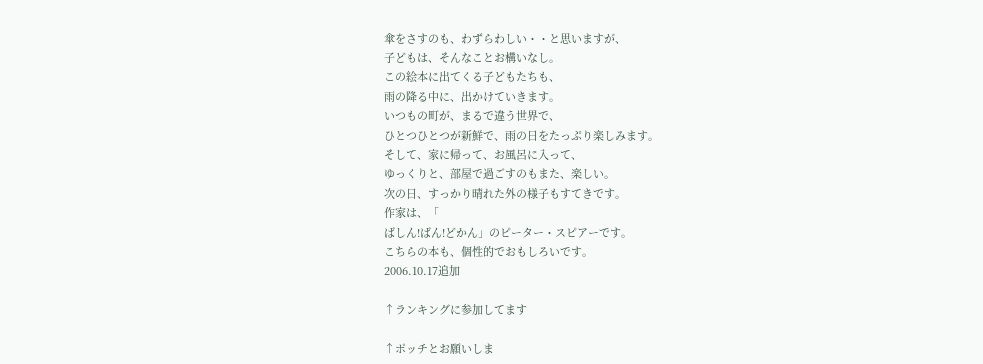傘をさすのも、わずらわしい・・と思いますが、
子どもは、そんなことお構いなし。
この絵本に出てくる子どもたちも、
雨の降る中に、出かけていきます。
いつもの町が、まるで違う世界で、
ひとつひとつが新鮮で、雨の日をたっぷり楽しみます。
そして、家に帰って、お風呂に入って、
ゆっくりと、部屋で過ごすのもまた、楽しい。
次の日、すっかり晴れた外の様子もすてきです。
作家は、「
ばしん!ばん!どかん」のピーター・スピアーです。
こちらの本も、個性的でおもしろいです。
2006.10.17追加

↑ランキングに参加してます

↑ポッチとお願いしま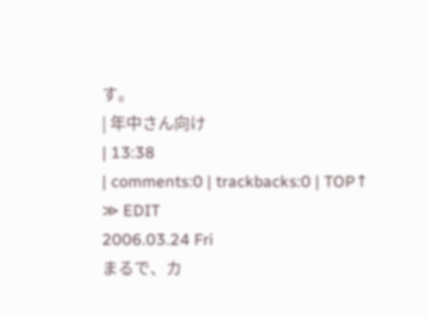す。
| 年中さん向け
| 13:38
| comments:0 | trackbacks:0 | TOP↑
≫ EDIT
2006.03.24 Fri
まるで、カ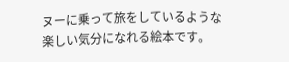ヌーに乗って旅をしているような
楽しい気分になれる絵本です。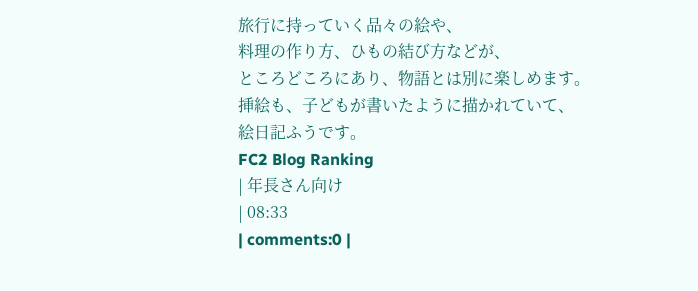旅行に持っていく品々の絵や、
料理の作り方、ひもの結び方などが、
ところどころにあり、物語とは別に楽しめます。
挿絵も、子どもが書いたように描かれていて、
絵日記ふうです。
FC2 Blog Ranking
| 年長さん向け
| 08:33
| comments:0 |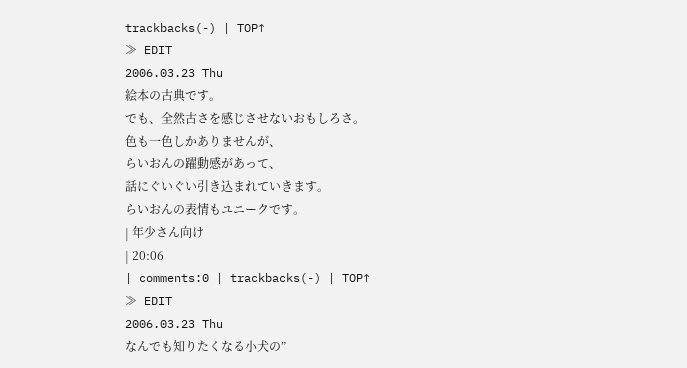trackbacks(-) | TOP↑
≫ EDIT
2006.03.23 Thu
絵本の古典です。
でも、全然古さを感じさせないおもしろさ。
色も一色しかありませんが、
らいおんの躍動感があって、
話にぐいぐい引き込まれていきます。
らいおんの表情もユニークです。
| 年少さん向け
| 20:06
| comments:0 | trackbacks(-) | TOP↑
≫ EDIT
2006.03.23 Thu
なんでも知りたくなる小犬の”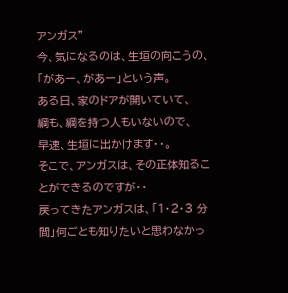アンガス”
今、気になるのは、生垣の向こうの、
「があー、があー」という声。
ある日、家のドアが開いていて、
綱も、綱を持つ人もいないので、
早速、生垣に出かけます・・。
そこで、アンガスは、その正体知ることができるのですが・・
戻ってきたアンガスは、「1・2・3 分間」何ごとも知りたいと思わなかっ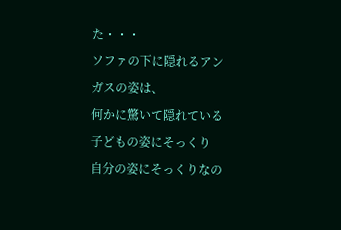た・・・
ソファの下に隠れるアンガスの姿は、
何かに驚いて隠れている子どもの姿にそっくり
自分の姿にそっくりなの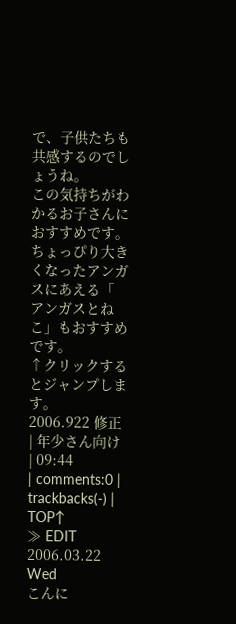で、子供たちも共感するのでしょうね。
この気持ちがわかるお子さんにおすすめです。
ちょっぴり大きくなったアンガスにあえる「
アンガスとねこ」もおすすめです。
↑クリックするとジャンプします。
2006.922 修正
| 年少さん向け
| 09:44
| comments:0 | trackbacks(-) | TOP↑
≫ EDIT
2006.03.22 Wed
こんに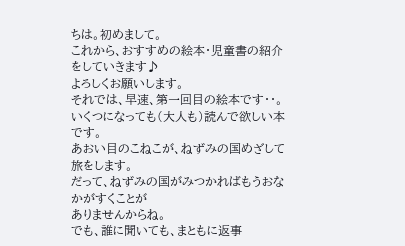ちは。初めまして。
これから、おすすめの絵本・児童書の紹介をしていきます♪
よろしくお願いします。
それでは、早速、第一回目の絵本です・・。
いくつになっても(大人も)読んで欲しい本です。
あおい目のこねこが、ねずみの国めざして旅をします。
だって、ねずみの国がみつかればもうおなかがすくことが
ありませんからね。
でも、誰に聞いても、まともに返事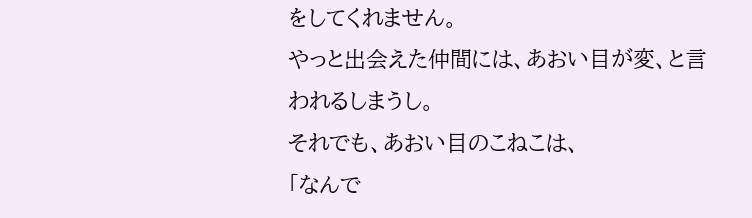をしてくれません。
やっと出会えた仲間には、あおい目が変、と言われるしまうし。
それでも、あおい目のこねこは、
「なんで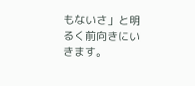もないさ」と明るく前向きにいきます。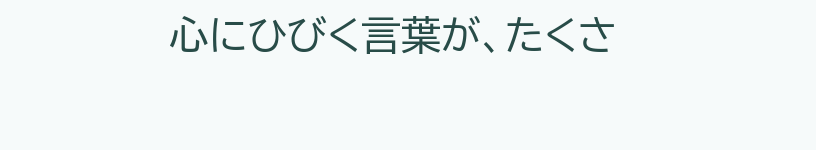心にひびく言葉が、たくさ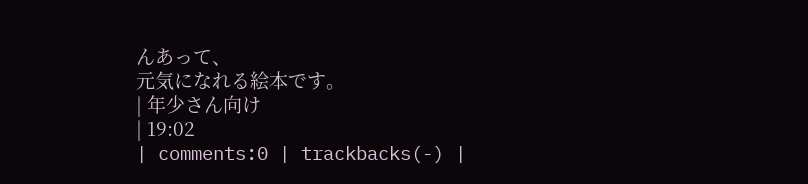んあって、
元気になれる絵本です。
| 年少さん向け
| 19:02
| comments:0 | trackbacks(-) |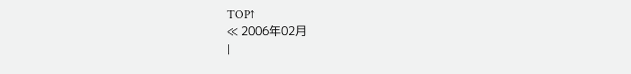TOP↑
≪ 2006年02月
|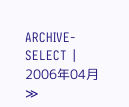ARCHIVE-SELECT |
2006年04月 ≫